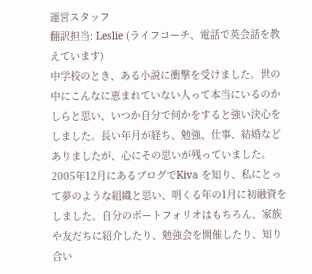運営スタッフ
翻訳担当: Leslie (ライフコーチ、電話で英会話を教えています)
中学校のとき、ある小説に衝撃を受けました。世の中にこんなに恵まれていない人って本当にいるのかしらと思い、いつか自分で何かをすると強い決心をしました。長い年月が経ち、勉強、仕事、結婚などありましたが、心にその思いが残っていました。2005年12月にあるブログでKiva を知り、私にとって夢のような組織と思い、明くる年の1月に初融資をしました。自分のポートフォリオはもちろん、家族や友だちに紹介したり、勉強会を開催したり、知り合い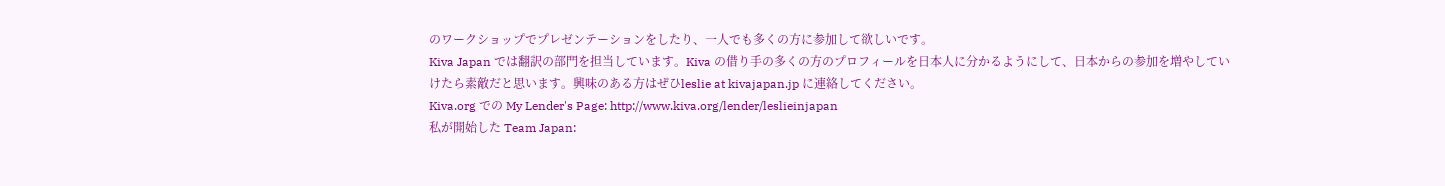のワークショップでプレゼンテーションをしたり、一人でも多くの方に参加して欲しいです。
Kiva Japan では翻訳の部門を担当しています。Kiva の借り手の多くの方のプロフィールを日本人に分かるようにして、日本からの参加を増やしていけたら素敵だと思います。興味のある方はぜひleslie at kivajapan.jp に連絡してください。
Kiva.org での My Lender's Page: http://www.kiva.org/lender/leslieinjapan
私が開始した Team Japan: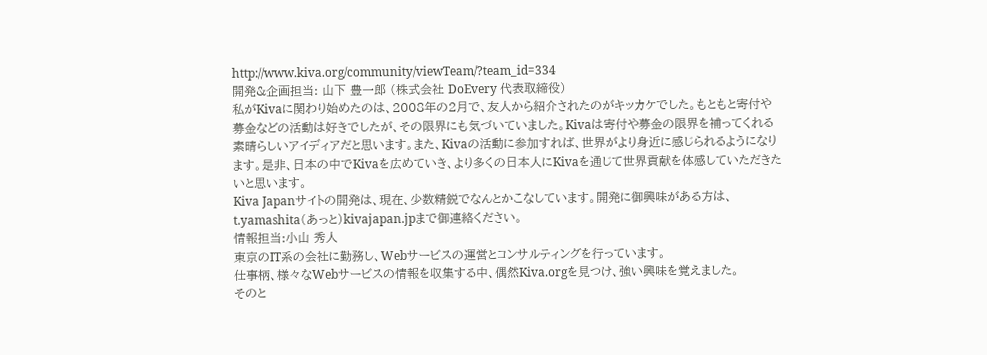http://www.kiva.org/community/viewTeam/?team_id=334
開発&企画担当: 山下 豊一郎 (株式会社 DoEvery 代表取締役)
私がKivaに関わり始めたのは、2008年の2月で、友人から紹介されたのがキッカケでした。もともと寄付や募金などの活動は好きでしたが、その限界にも気づいていました。Kivaは寄付や募金の限界を補ってくれる素晴らしいアイディアだと思います。また、Kivaの活動に参加すれば、世界がより身近に感じられるようになります。是非、日本の中でKivaを広めていき、より多くの日本人にKivaを通じて世界貢献を体感していただきたいと思います。
Kiva Japanサイトの開発は、現在、少数精鋭でなんとかこなしています。開発に御興味がある方は、t.yamashita(あっと)kivajapan.jpまで御連絡ください。
情報担当:小山 秀人
東京のIT系の会社に勤務し、Webサービスの運営とコンサルティングを行っています。
仕事柄、様々なWebサービスの情報を収集する中、偶然Kiva.orgを見つけ、強い興味を覚えました。
そのと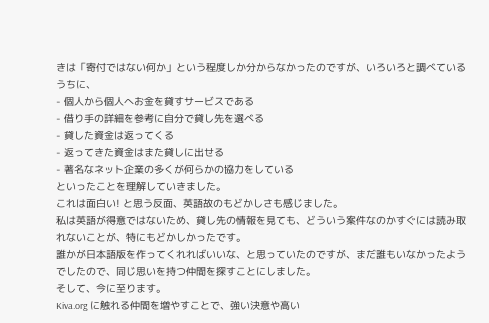きは「寄付ではない何か」という程度しか分からなかったのですが、いろいろと調べているうちに、
- 個人から個人へお金を貸すサービスである
- 借り手の詳細を参考に自分で貸し先を選べる
- 貸した資金は返ってくる
- 返ってきた資金はまた貸しに出せる
- 著名なネット企業の多くが何らかの協力をしている
といったことを理解していきました。
これは面白い! と思う反面、英語故のもどかしさも感じました。
私は英語が得意ではないため、貸し先の情報を見ても、どういう案件なのかすぐには読み取れないことが、特にもどかしかったです。
誰かが日本語版を作ってくれればいいな、と思っていたのですが、まだ誰もいなかったようでしたので、同じ思いを持つ仲間を探すことにしました。
そして、今に至ります。
Kiva.org に触れる仲間を増やすことで、強い決意や高い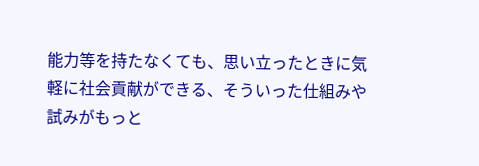能力等を持たなくても、思い立ったときに気軽に社会貢献ができる、そういった仕組みや試みがもっと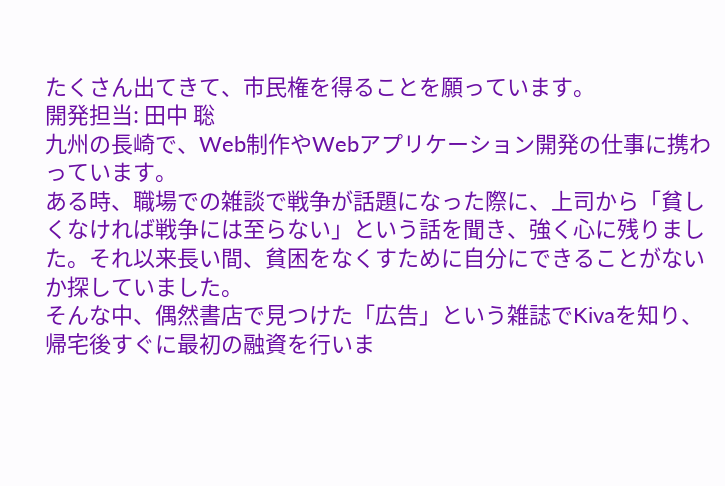たくさん出てきて、市民権を得ることを願っています。
開発担当: 田中 聡
九州の長崎で、Web制作やWebアプリケーション開発の仕事に携わっています。
ある時、職場での雑談で戦争が話題になった際に、上司から「貧しくなければ戦争には至らない」という話を聞き、強く心に残りました。それ以来長い間、貧困をなくすために自分にできることがないか探していました。
そんな中、偶然書店で見つけた「広告」という雑誌でKivaを知り、帰宅後すぐに最初の融資を行いま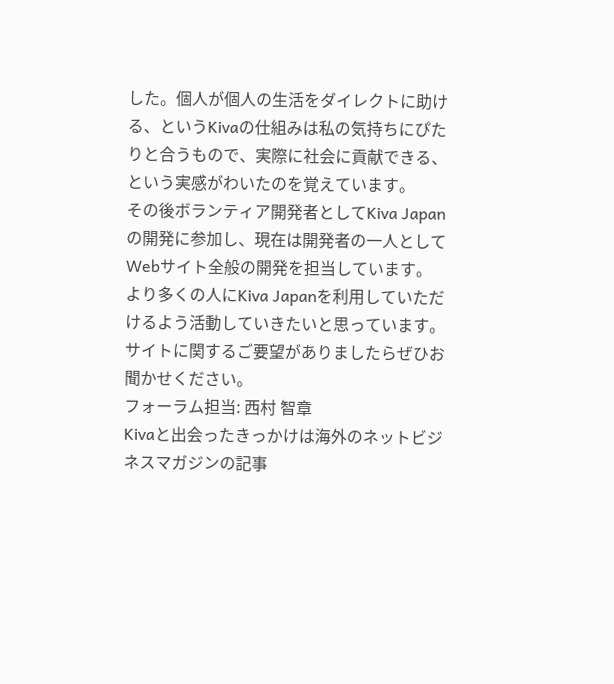した。個人が個人の生活をダイレクトに助ける、というKivaの仕組みは私の気持ちにぴたりと合うもので、実際に社会に貢献できる、という実感がわいたのを覚えています。
その後ボランティア開発者としてKiva Japanの開発に参加し、現在は開発者の一人としてWebサイト全般の開発を担当しています。
より多くの人にKiva Japanを利用していただけるよう活動していきたいと思っています。サイトに関するご要望がありましたらぜひお聞かせください。
フォーラム担当: 西村 智章
Kivaと出会ったきっかけは海外のネットビジネスマガジンの記事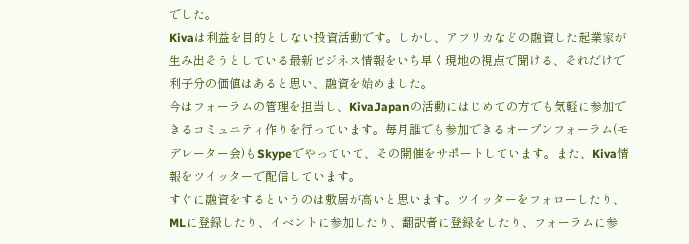でした。
Kivaは利益を目的としない投資活動です。しかし、アフリカなどの融資した起業家が生み出そうとしている最新ビジネス情報をいち早く現地の視点で聞ける、それだけで利子分の価値はあると思い、融資を始めました。
今はフォーラムの管理を担当し、KivaJapanの活動にはじめての方でも気軽に参加できるコミュニティ作りを行っています。毎月誰でも参加できるオープンフォーラム(モデレーター会)もSkypeでやっていて、その開催をサポートしています。また、Kiva情報をツイッターで配信しています。
すぐに融資をするというのは敷居が高いと思います。ツイッターをフォローしたり、MLに登録したり、イベントに参加したり、翻訳者に登録をしたり、フォーラムに参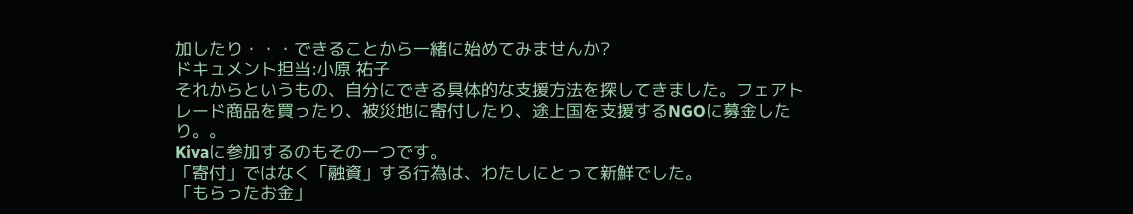加したり・・・できることから一緒に始めてみませんか?
ドキュメント担当:小原 祐子
それからというもの、自分にできる具体的な支援方法を探してきました。フェアトレード商品を買ったり、被災地に寄付したり、途上国を支援するNGOに募金したり。。
Kivaに参加するのもその一つです。
「寄付」ではなく「融資」する行為は、わたしにとって新鮮でした。
「もらったお金」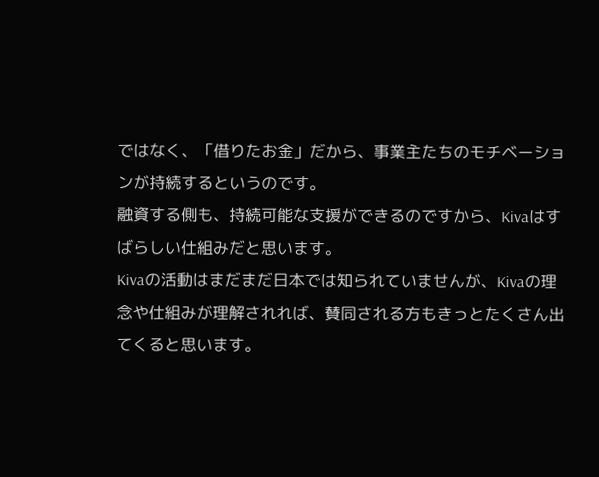ではなく、「借りたお金」だから、事業主たちのモチベーションが持続するというのです。
融資する側も、持続可能な支援ができるのですから、Kivaはすばらしい仕組みだと思います。
Kivaの活動はまだまだ日本では知られていませんが、Kivaの理念や仕組みが理解されれば、賛同される方もきっとたくさん出てくると思います。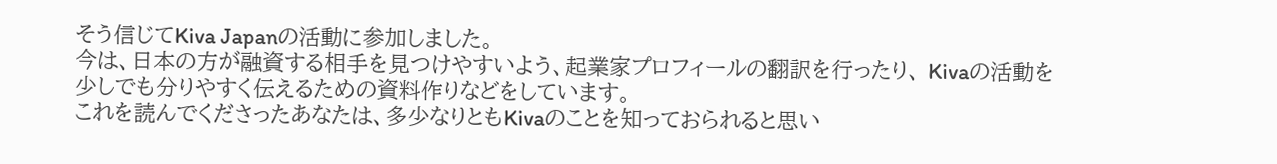そう信じてKiva Japanの活動に参加しました。
今は、日本の方が融資する相手を見つけやすいよう、起業家プロフィールの翻訳を行ったり、 Kivaの活動を少しでも分りやすく伝えるための資料作りなどをしています。
これを読んでくださったあなたは、多少なりともKivaのことを知っておられると思い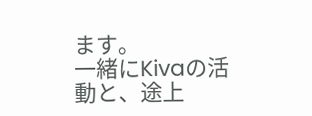ます。
一緒にKivaの活動と、途上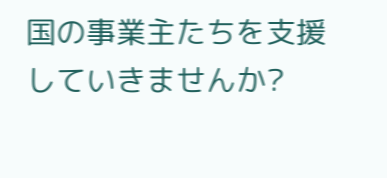国の事業主たちを支援していきませんか?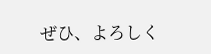ぜひ、よろしく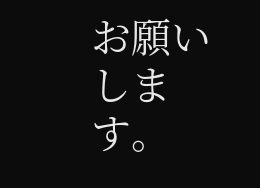お願いします。